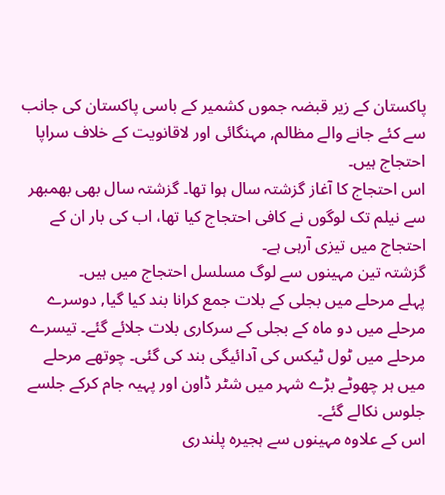پاکستان کے زیر قبضہ جموں کشمیر کے باسی پاکستان کی جانب سے کئے جانے والے مظالم, مہنگائی اور لاقانویت کے خلاف سراپا احتجاج ہیں۔
اس احتجاج کا آغاز گزشتہ سال ہوا تھا۔ گزشتہ سال بھی بھمبھر سے نیلم تک لوگوں نے کافی احتجاج کیا تھا، اب کی بار ان کے احتجاج میں تیزی آرہی ہے۔
گزشتہ تین مہینوں سے لوگ مسلسل احتجاج میں ہیں۔
پہلے مرحلے میں بجلی کے بلات جمع کرانا بند کیا گیا, دوسرے مرحلے میں دو ماہ کے بجلی کے سرکاری بلات جلائے گئے۔ تیسرے مرحلے میں ٹول ٹیکس کی آدائیگی بند کی گئی۔ چوتھے مرحلے میں ہر چھوٹے بڑے شہر میں شٹر ڈاون اور پہیہ جام کرکے جلسے جلوس نکالے گئے۔
اس کے علاوہ مہینوں سے ہجیرہ پلندری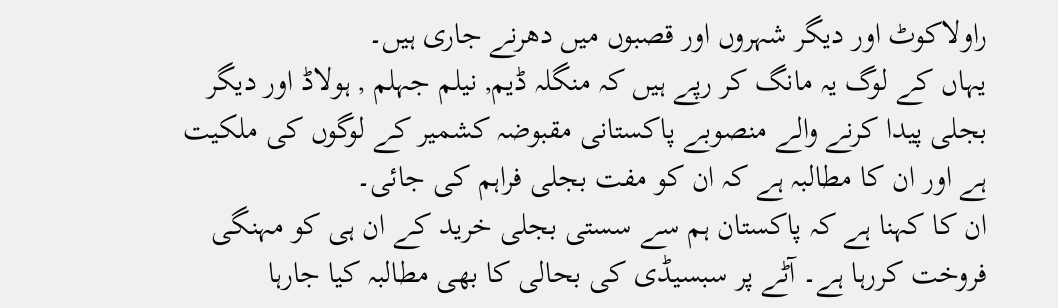راولاکوٹ اور دیگر شہروں اور قصبوں میں دھرنے جاری ہیں۔
یہاں کے لوگ یہ مانگ کر رپے ہیں کہ منگلہ ڈیم, نیلم جہلم , ہولاڈ اور دیگر بجلی پیدا کرنے والے منصوبے پاکستانی مقبوضہ کشمیر کے لوگوں کی ملکیت ہے اور ان کا مطالبہ ہے کہ ان کو مفت بجلی فراہم کی جائی۔
ان کا کہنا ہے کہ پاکستان ہم سے سستی بجلی خرید کے ان ہی کو مہنگی فروخت کررہا ہے۔ آٹے پر سبسیڈی کی بحالی کا بھی مطالبہ کیا جارہا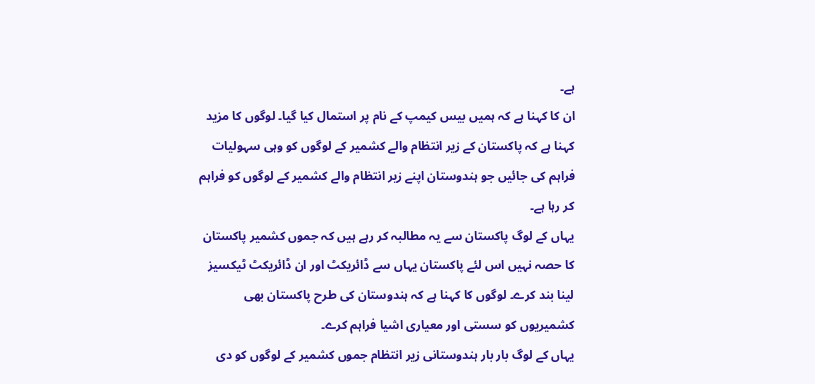ہے۔
ان کا کہنا ہے کہ ہمیں بیس کیمپ کے نام پر استمال کیا گیا۔ لوگوں کا مزید کہنا ہے کہ پاکستان کے زیر انتظام والے کشمیر کے لوگوں کو وہی سہولیات فراہم کی جائیں جو ہندوستان اپنے زیر انتظام والے کشمیر کے لوگوں کو فراہم کر رہا ہے۔
یہاں کے لوگ پاکستان سے یہ مطالبہ کر رہے ہیں کہ جموں کشمیر پاکستان کا حصہ نہیں اس لئے پاکستان یہاں سے ڈائریکٹ اور ان ڈائریکٹ ٹیکسیز لینا بند کرے۔ لوگوں کا کہنا ہے کہ ہندوستان کی طرح پاکستان بھی کشمیریوں کو سستی اور معیاری اشیا فراہم کرے۔
یہاں کے لوگ بار بار ہندوستانی زیر انتظام جموں کشمیر کے لوگوں کو دی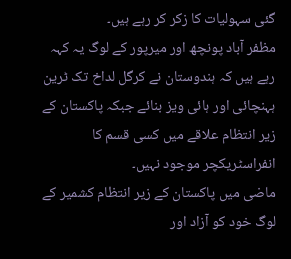گئی سہولیات کا زکر کر رہے ہیں۔
مظفر آباد پونچھ اور میرپور کے لوگ یہ کہہ رہے ہیں کہ ہندوستان نے کرگل لداخ تک ٹرین ہہنچائی اور ہائی ویز بنائے جبکہ پاکستان کے زیر انتظام علاقے میں کسی قسم کا انفراسٹریکچر موجود نہیں۔
ماضی میں پاکستان کے زیر انتظام کشمیر کے لوگ خود کو آزاد اور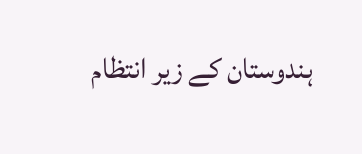ہندوستان کے زیر انتظام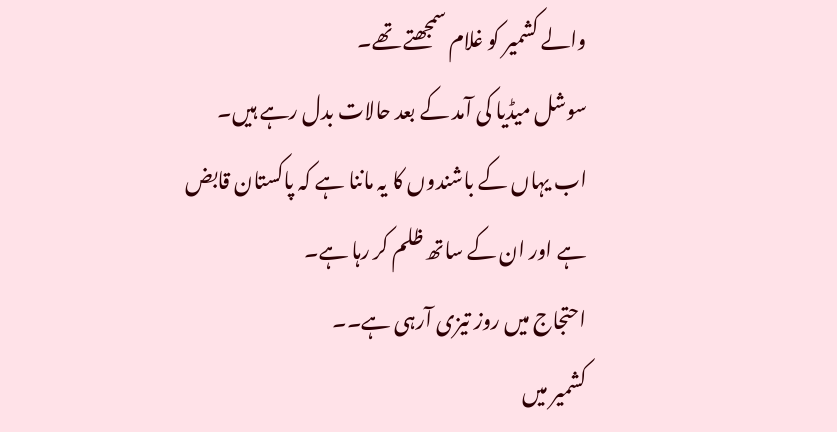والے کشمیر کو غلام سمجھتے تھے۔
سوشل میڈیا کی آمد کے بعد حالات بدل رہے ہیں۔
اب یہاں کے باشندوں کا یہ ماننا ہے کہ پاکستان قابض ہے اور ان کے ساتھ ظلم کر رہا ہے۔
احتجاج میں روز تیزی آرہی ہے۔۔
کشمیر میں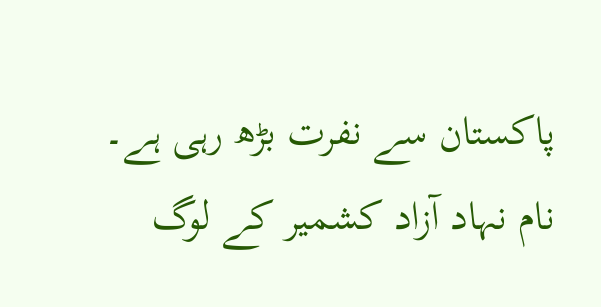پاکستان سے نفرت بڑھ رہی ہے۔
نام نہاد آزاد کشمیر کے لوگ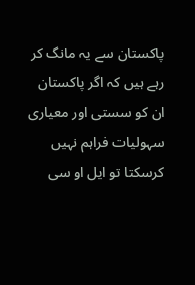پاکستان سے یہ مانگ کر رہے ہیں کہ اگر پاکستان ان کو سستی اور معیاری سہولیات فراہم نہیں کرسکتا تو ایل او سی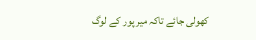کھولی جائے تاکہ میر پور کے لوگ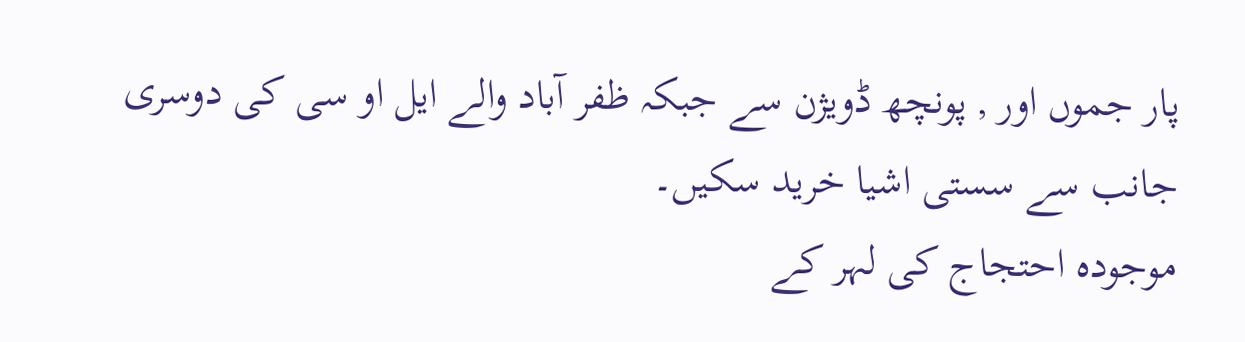پار جموں اور , پونچھ ڈویژن سے جبکہ ظفر آباد والے ایل او سی کی دوسری جانب سے سستی اشیا خرید سکیں۔
موجودہ احتجاج کی لہر کے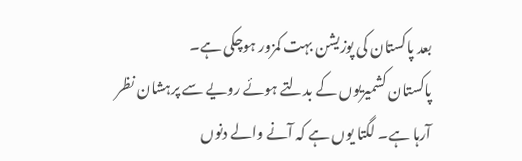بعد پاکستان کی پوزیشن بہت کمزور ہوچکی ہے۔
پاکستان کشمیریوں کے بدلتے ہوئے رویے سے پرہشان نظر آرہا ہے۔ لگتا یوں ہے کہ آنے والے دنوں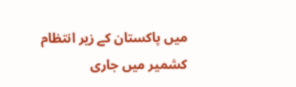میں پاکستان کے زیر انتظام کشمیر میں جاری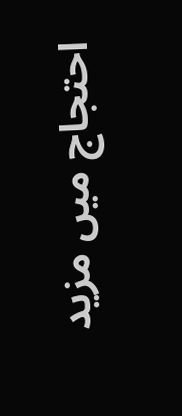احتجاج میں مزید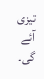تیزی آئے گی۔